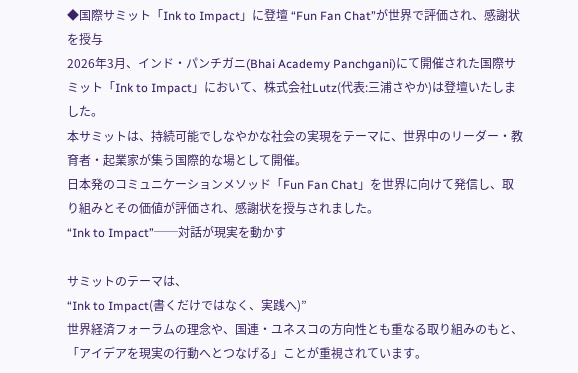◆国際サミット「Ink to Impact」に登壇 “Fun Fan Chat”が世界で評価され、感謝状を授与
2026年3月、インド・パンチガニ(Bhai Academy Panchgani)にて開催された国際サミット「Ink to Impact」において、株式会社Lutz(代表:三浦さやか)は登壇いたしました。
本サミットは、持続可能でしなやかな社会の実現をテーマに、世界中のリーダー・教育者・起業家が集う国際的な場として開催。
日本発のコミュニケーションメソッド「Fun Fan Chat」を世界に向けて発信し、取り組みとその価値が評価され、感謝状を授与されました。
“Ink to Impact”──対話が現実を動かす

サミットのテーマは、
“Ink to Impact(書くだけではなく、実践へ)”
世界経済フォーラムの理念や、国連・ユネスコの方向性とも重なる取り組みのもと、「アイデアを現実の行動へとつなげる」ことが重視されています。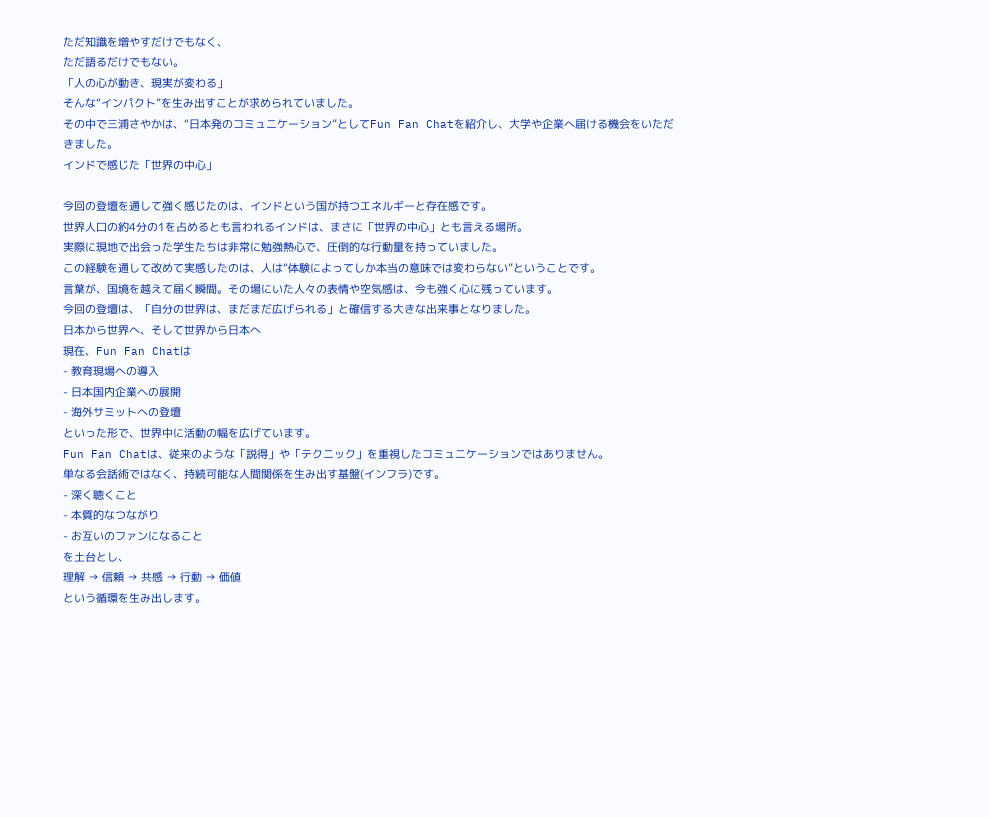ただ知識を増やすだけでもなく、
ただ語るだけでもない。
「人の心が動き、現実が変わる」
そんな“インパクト”を生み出すことが求められていました。
その中で三浦さやかは、“日本発のコミュニケーション”としてFun Fan Chatを紹介し、大学や企業へ届ける機会をいただきました。
インドで感じた「世界の中心」

今回の登壇を通して強く感じたのは、インドという国が持つエネルギーと存在感です。
世界人口の約4分の1を占めるとも言われるインドは、まさに「世界の中心」とも言える場所。
実際に現地で出会った学生たちは非常に勉強熱心で、圧倒的な行動量を持っていました。
この経験を通して改めて実感したのは、人は“体験によってしか本当の意味では変わらない”ということです。
言葉が、国境を越えて届く瞬間。その場にいた人々の表情や空気感は、今も強く心に残っています。
今回の登壇は、「自分の世界は、まだまだ広げられる」と確信する大きな出来事となりました。
日本から世界へ、そして世界から日本へ
現在、Fun Fan Chatは
- 教育現場への導入
- 日本国内企業への展開
- 海外サミットへの登壇
といった形で、世界中に活動の幅を広げています。
Fun Fan Chatは、従来のような「説得」や「テクニック」を重視したコミュニケーションではありません。
単なる会話術ではなく、持続可能な人間関係を生み出す基盤(インフラ)です。
- 深く聴くこと
- 本質的なつながり
- お互いのファンになること
を土台とし、
理解 → 信頼 → 共感 → 行動 → 価値
という循環を生み出します。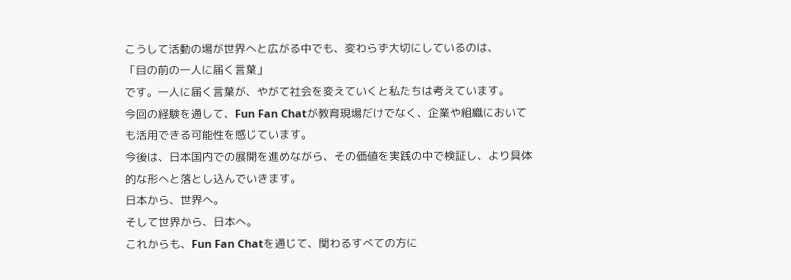こうして活動の場が世界へと広がる中でも、変わらず大切にしているのは、
「目の前の一人に届く言葉」
です。一人に届く言葉が、やがて社会を変えていくと私たちは考えています。
今回の経験を通して、Fun Fan Chatが教育現場だけでなく、企業や組織においても活用できる可能性を感じています。
今後は、日本国内での展開を進めながら、その価値を実践の中で検証し、より具体的な形へと落とし込んでいきます。
日本から、世界へ。
そして世界から、日本へ。
これからも、Fun Fan Chatを通じて、関わるすべての方に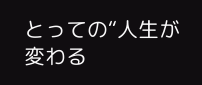とっての“人生が変わる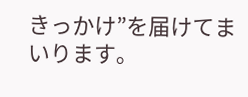きっかけ”を届けてまいります。